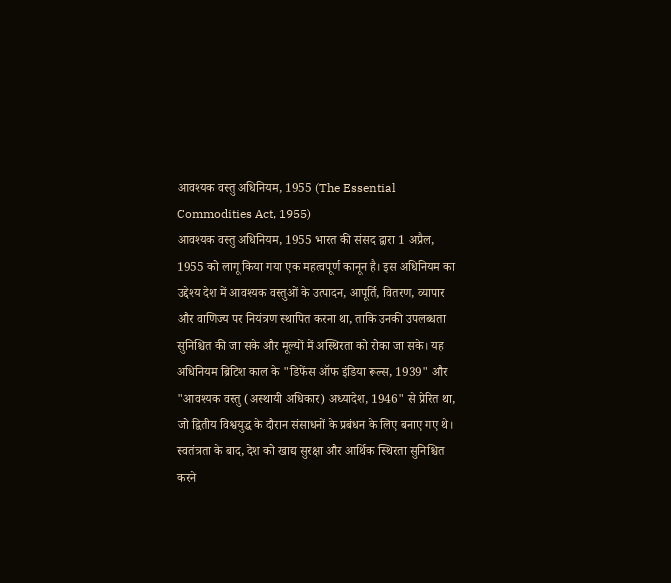आवश्यक वस्तु अधिनियम, 1955 (The Essential Commodities Act, 1955)
आवश्यक वस्तु अधिनियम, 1955 भारत की संसद द्वारा 1 अप्रैल, 1955 को लागू किया गया एक महत्वपूर्ण कानून है। इस अधिनियम का उद्देश्य देश में आवश्यक वस्तुओं के उत्पादन, आपूर्ति, वितरण, व्यापार और वाणिज्य पर नियंत्रण स्थापित करना था, ताकि उनकी उपलब्धता सुनिश्चित की जा सके और मूल्यों में अस्थिरता को रोका जा सके। यह अधिनियम ब्रिटिश काल के "डिफेंस ऑफ इंडिया रूल्स, 1939" और "आवश्यक वस्तु (अस्थायी अधिकार) अध्यादेश, 1946" से प्रेरित था, जो द्वितीय विश्वयुद्ध के दौरान संसाधनों के प्रबंधन के लिए बनाए गए थे। स्वतंत्रता के बाद, देश को खाद्य सुरक्षा और आर्थिक स्थिरता सुनिश्चित करने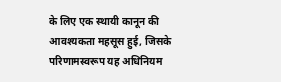के लिए एक स्थायी कानून की आवश्यकता महसूस हुई, जिसके परिणामस्वरूप यह अधिनियम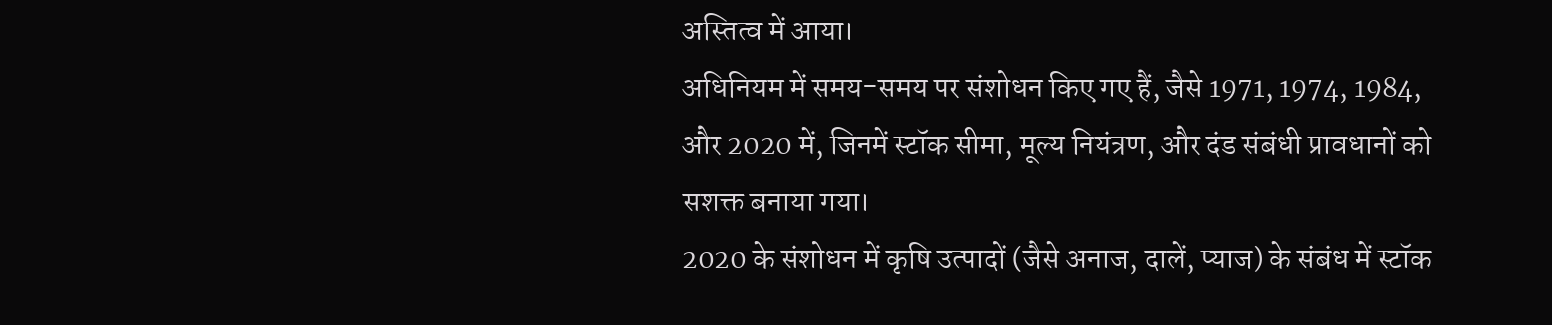अस्तित्व में आया।
अधिनियम में समय-समय पर संशोधन किए गए हैं, जैसे 1971, 1974, 1984, और 2020 में, जिनमें स्टॉक सीमा, मूल्य नियंत्रण, और दंड संबंधी प्रावधानों को सशक्त बनाया गया।
2020 के संशोधन में कृषि उत्पादों (जैसे अनाज, दालें, प्याज) के संबंध में स्टॉक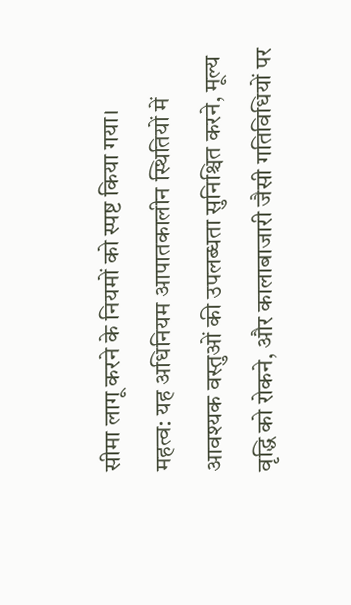सीमा लागू करने के नियमों को स्पष्ट किया गया।
महत्व: यह अधिनियम आपातकालीन स्थितियों में आवश्यक वस्तुओं की उपलब्धता सुनिश्चित करने, मूल्य वृद्धि को रोकने, और कालाबाजारी जैसी गतिविधियों पर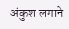अंकुश लगाने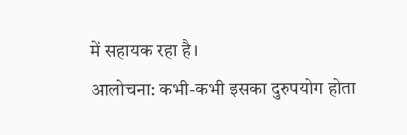में सहायक रहा है।
आलोचना: कभी-कभी इसका दुरुपयोग होता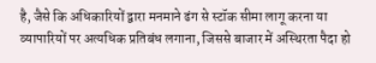है, जैसे कि अधिकारियों द्वारा मनमाने ढंग से स्टॉक सीमा लागू करना या व्यापारियों पर अत्यधिक प्रतिबंध लगाना, जिससे बाजार में अस्थिरता पैदा हो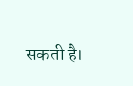सकती है।